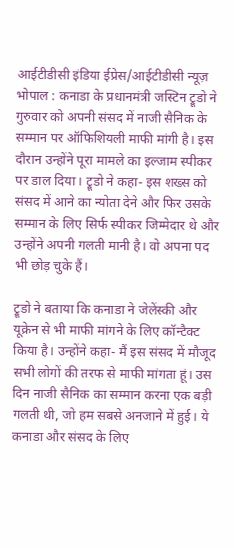आईटीडीसी इंडिया ईप्रेस/आईटीडीसी न्यूज़ भोपाल : कनाडा के प्रधानमंत्री जस्टिन ट्रूडो ने गुरुवार को अपनी संसद में नाजी सैनिक के सम्मान पर ऑफिशियली माफी मांगी है। इस दौरान उन्होंने पूरा मामले का इल्जाम स्पीकर पर डाल दिया। ट्रूडो ने कहा- इस शख्स को संसद में आने का न्योता देने और फिर उसके सम्मान के लिए सिर्फ स्पीकर जिम्मेदार थे और उन्होंने अपनी गलती मानी है। वो अपना पद भी छोड़ चुके हैं।

ट्रूडो ने बताया कि कनाडा ने जेलेंस्की और यूक्रेन से भी माफी मांगने के लिए कॉन्टैक्ट किया है। उन्होंने कहा- मैं इस संसद में मौजूद सभी लोगों की तरफ से माफी मांगता हूं। उस दिन नाजी सैनिक का सम्मान करना एक बड़ी गलती थी, जो हम सबसे अनजाने में हुई। ये कनाडा और संसद के लिए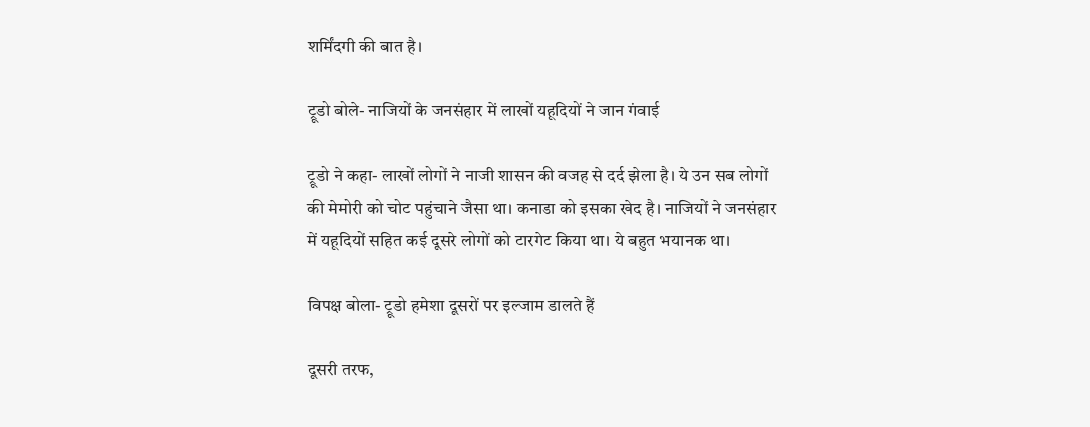शर्मिंदगी की बात है।

ट्रूडो बोले- नाजियों के जनसंहार में लाखों यहूदियों ने जान गंवाई

ट्रूडो ने कहा- लाखों लोगों ने नाजी शासन की वजह से दर्द झेला है। ये उन सब लोगों की मेमोरी को चोट पहुंचाने जैसा था। कनाडा को इसका खेद है। नाजियों ने जनसंहार में यहूदियों सहित कई दूसरे लोगों को टारगेट किया था। ये बहुत भयानक था।

विपक्ष बोला- ट्रूडो हमेशा दूसरों पर इल्जाम डालते हैं

दूसरी तरफ,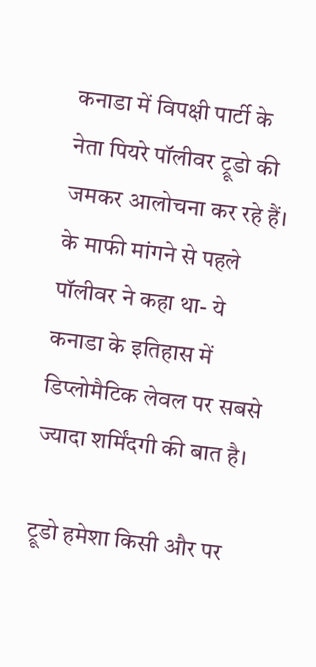कनाडा में विपक्षी पार्टी के नेता पियरे पॉलीवर ट्रूडो की जमकर आलोचना कर रहे हैं। के माफी मांगने से पहले पॉलीवर ने कहा था- ये कनाडा के इतिहास में डिप्लोमैटिक लेवल पर सबसे ज्यादा शर्मिंदगी की बात है।

ट्रूडो हमेशा किसी और पर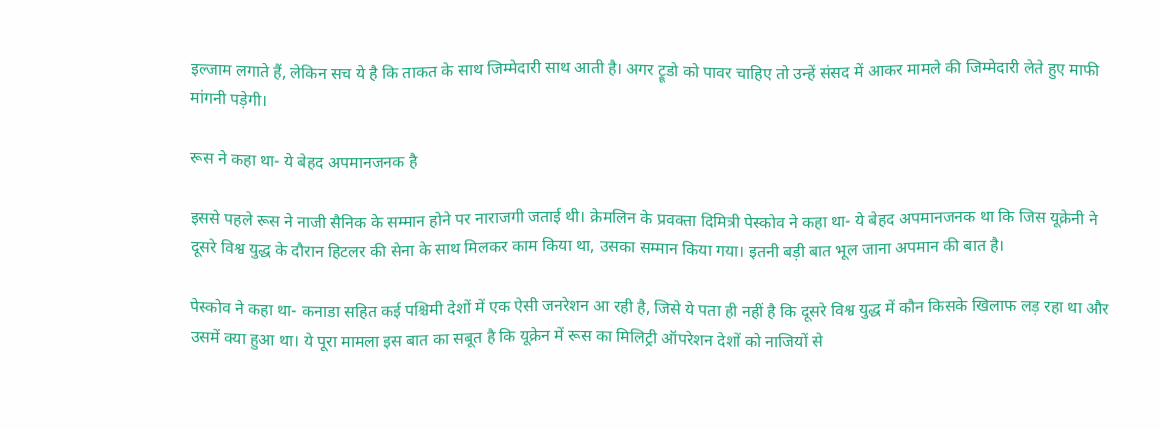इल्जाम लगाते हैं, लेकिन सच ये है कि ताकत के साथ जिम्मेदारी साथ आती है। अगर ट्रूडो को पावर चाहिए तो उन्हें संसद में आकर मामले की जिम्मेदारी लेते हुए माफी मांगनी पड़ेगी।

रूस ने कहा था- ये बेहद अपमानजनक है

इससे पहले रूस ने नाजी सैनिक के सम्मान होने पर नाराजगी जताई थी। क्रेमलिन के प्रवक्ता दिमित्री पेस्कोव ने कहा था- ये बेहद अपमानजनक था कि जिस यूक्रेनी ने दूसरे विश्व युद्ध के दौरान हिटलर की सेना के साथ मिलकर काम किया था, उसका सम्मान किया गया। इतनी बड़ी बात भूल जाना अपमान की बात है।

पेस्कोव ने कहा था- कनाडा सहित कई पश्चिमी देशों में एक ऐसी जनरेशन आ रही है, जिसे ये पता ही नहीं है कि दूसरे विश्व युद्ध में कौन किसके खिलाफ लड़ रहा था और उसमें क्या हुआ था। ये पूरा मामला इस बात का सबूत है कि यूक्रेन में रूस का मिलिट्री ऑपरेशन देशों को नाजियों से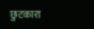छुटकारा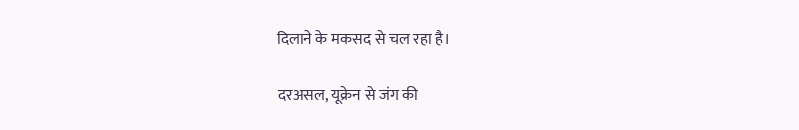दिलाने के मकसद से चल रहा है।

दरअसल, यूक्रेन से जंग की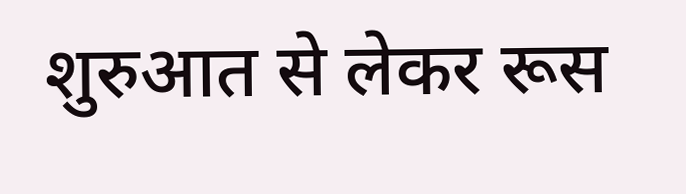शुरुआत से लेकर रूस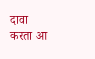दावा करता आ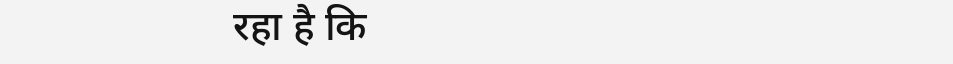रहा है कि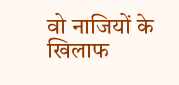वो नाजियों के खिलाफ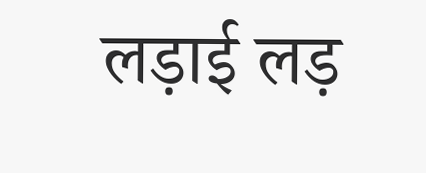लड़ाई लड़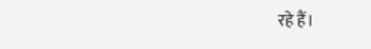रहे हैं।